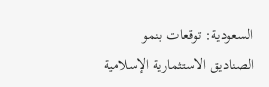السعودية: توقعات بنمو الصناديق الاستثمارية الإسلامية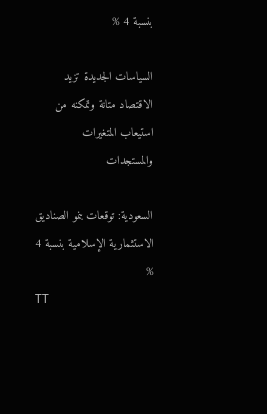بنسبة 4 %

السياسات الجديدة تزيد الاقتصاد متانة وتمكنه من استيعاب المتغيرات والمستجدات

السعودية: توقعات بنمو الصناديق الاستثمارية الإسلامية بنسبة 4 %
TT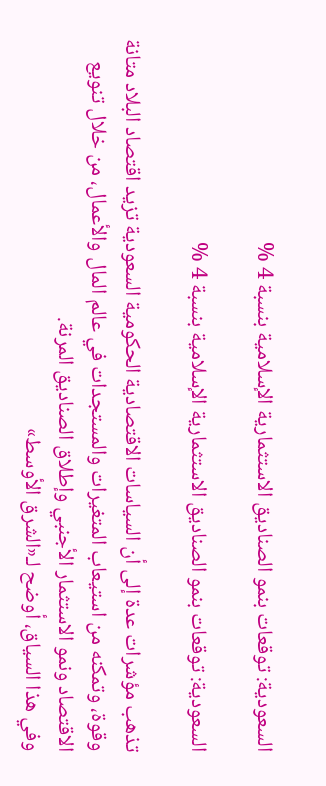السعودية: توقعات بنمو الصناديق الاستثمارية الإسلامية بنسبة 4 %

السعودية: توقعات بنمو الصناديق الاستثمارية الإسلامية بنسبة 4 %

تذهب مؤشرات عدة إلى أن السياسات الاقتصادية الحكومية السعودية تزيد اقتصاد البلاد متانة وقوة، وتمكنه من استيعاب المتغيرات والمستجدات في عالم المال والأعمال، من خلال تنويع الاقتصاد ونمو الاستثمار الأجنبي وإطلاق الصناديق المرنة.
وفي هذا السياق، أوضح لـ«الشرق الأوسط»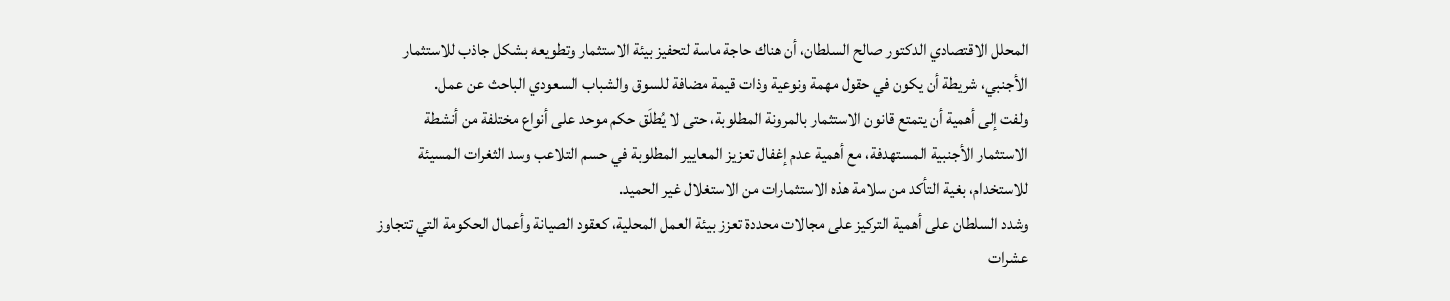المحلل الاقتصادي الدكتور صالح السلطان، أن هناك حاجة ماسة لتحفيز بيئة الاستثمار وتطويعه بشكل جاذب للاستثمار الأجنبي، شريطة أن يكون في حقول مهمة ونوعية وذات قيمة مضافة للسوق والشباب السعودي الباحث عن عمل.
ولفت إلى أهمية أن يتمتع قانون الاستثمار بالمرونة المطلوبة، حتى لا يُطلَق حكم موحد على أنواع مختلفة من أنشطة الاستثمار الأجنبية المستهدفة، مع أهمية عدم إغفال تعزيز المعايير المطلوبة في حسم التلاعب وسد الثغرات المسيئة للاستخدام، بغية التأكد من سلامة هذه الاستثمارات من الاستغلال غير الحميد.
وشدد السلطان على أهمية التركيز على مجالات محددة تعزز بيئة العمل المحلية، كعقود الصيانة وأعمال الحكومة التي تتجاوز عشرات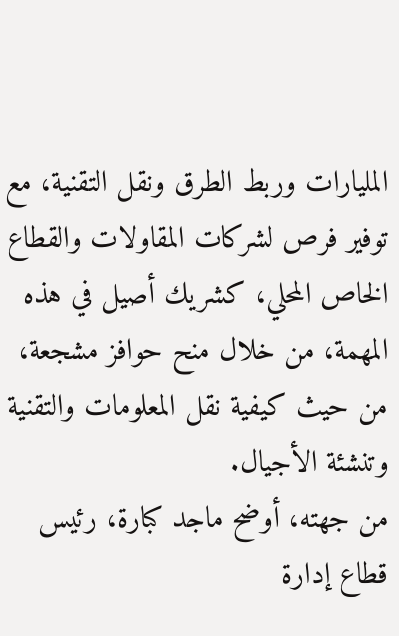المليارات وربط الطرق ونقل التقنية، مع توفير فرص لشركات المقاولات والقطاع الخاص المحلي، كشريك أصيل في هذه المهمة، من خلال منح حوافز مشجعة، من حيث كيفية نقل المعلومات والتقنية وتنشئة الأجيال.
من جهته، أوضح ماجد كبارة، رئيس قطاع إدارة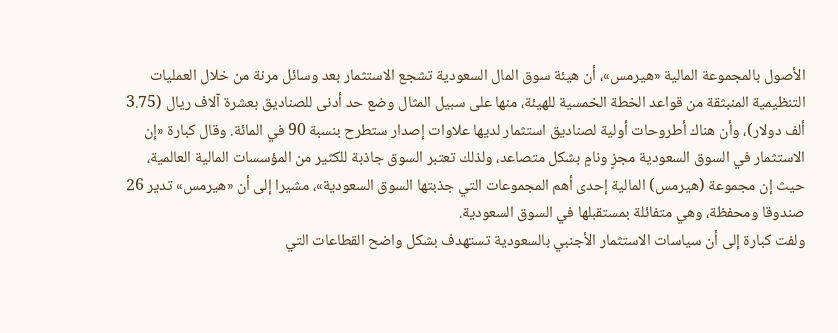الأصول بالمجموعة المالية «هيرمس»، أن هيئة سوق المال السعودية تشجع الاستثمار بعد وسائل مرنة من خلال العمليات التنظيمية المنبثقة من قواعد الخطة الخمسية للهيئة، منها على سبيل المثال وضع حد أدنى للصناديق بعشرة آلاف ريال (3.75 ألف دولار)، وأن هناك أطروحات أولية لصناديق استثمار لديها علاوات إصدار ستطرح بنسبة 90 في المائة. وقال كبارة «إن الاستثمار في السوق السعودية مجزٍ ونامٍ بشكل متصاعد، ولذلك تعتبر السوق جاذبة للكثير من المؤسسات المالية العالمية، حيث إن مجموعة (هيرمس) المالية إحدى أهم المجموعات التي جذبتها السوق السعودية»، مشيرا إلى أن «هيرمس» تدير 26 صندوقا ومحفظة، وهي متفائلة بمستقبلها في السوق السعودية.
ولفت كبارة إلى أن سياسات الاستثمار الأجنبي بالسعودية تستهدف بشكل واضح القطاعات التي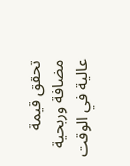تحقق قيمة مضافة وربحية عالية في الوقت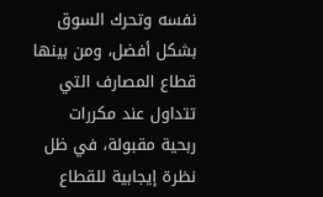نفسه وتحرك السوق بشكل أفضل، ومن بينها قطاع المصارف التي تتداول عند مكررات ربحية مقبولة، في ظل نظرة إيجابية للقطاع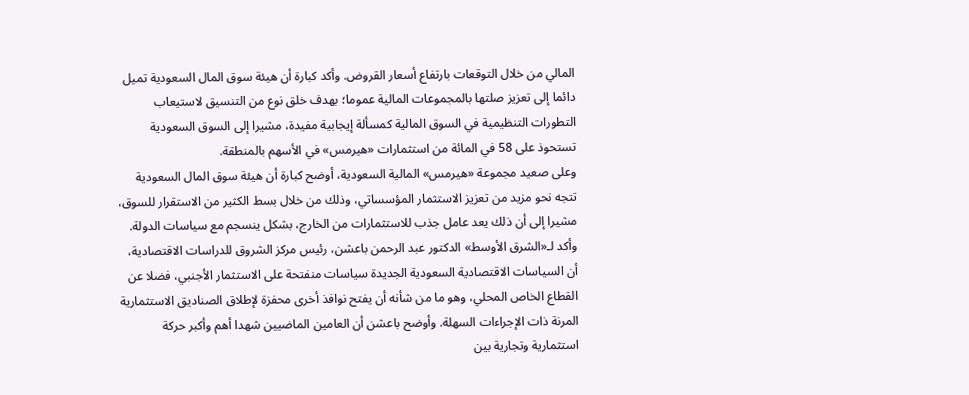المالي من خلال التوقعات بارتفاع أسعار القروض. وأكد كبارة أن هيئة سوق المال السعودية تميل دائما إلى تعزيز صلتها بالمجموعات المالية عموما؛ بهدف خلق نوع من التنسيق لاستيعاب التطورات التنظيمية في السوق المالية كمسألة إيجابية مفيدة، مشيرا إلى السوق السعودية تستحوذ على 58 في المائة من استثمارات «هيرمس» في الأسهم بالمنطقة.
وعلى صعيد مجموعة «هيرمس» المالية السعودية، أوضح كبارة أن هيئة سوق المال السعودية تتجه نحو مزيد من تعزيز الاستثمار المؤسساتي، وذلك من خلال بسط الكثير من الاستقرار للسوق، مشيرا إلى أن ذلك يعد عامل جذب للاستثمارات من الخارج، بشكل ينسجم مع سياسات الدولة.
وأكد لـ«الشرق الأوسط» الدكتور عبد الرحمن باعشن، رئيس مركز الشروق للدراسات الاقتصادية، أن السياسات الاقتصادية السعودية الجديدة سياسات منفتحة على الاستثمار الأجنبي، فضلا عن القطاع الخاص المحلي، وهو ما من شأنه أن يفتح نوافذ أخرى محفزة لإطلاق الصناديق الاستثمارية المرنة ذات الإجراءات السهلة. وأوضح باعشن أن العامين الماضيين شهدا أهم وأكبر حركة استثمارية وتجارية بين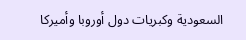السعودية وكبريات دول أوروبا وأميركا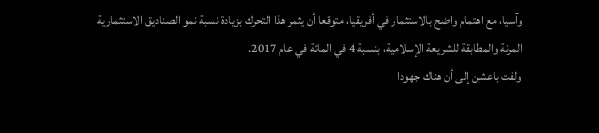وآسيا، مع اهتمام واضح بالاستثمار في أفريقيا، متوقعا أن يثمر هذا التحرك بزيادة نسبة نمو الصناديق الاستثمارية المرنة والمطابقة للشريعة الإسلامية، بنسبة 4 في المائة في عام 2017.
ولفت باعشن إلى أن هناك جهودا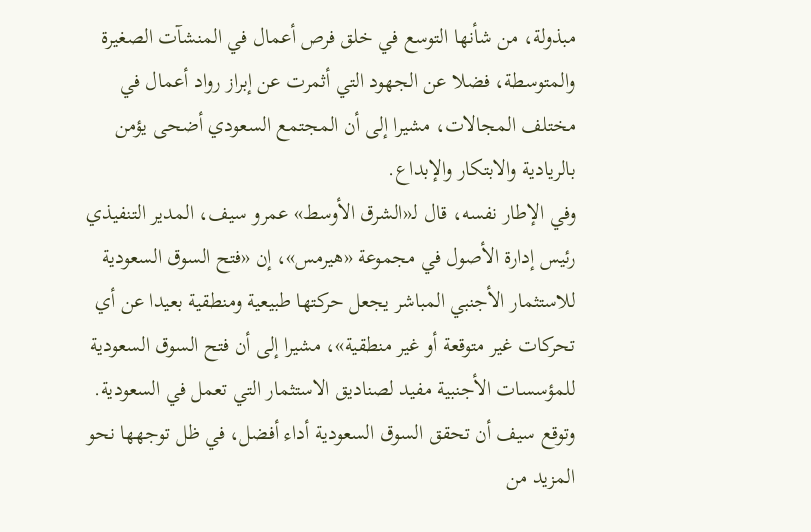مبذولة، من شأنها التوسع في خلق فرص أعمال في المنشآت الصغيرة والمتوسطة، فضلا عن الجهود التي أثمرت عن إبراز رواد أعمال في مختلف المجالات، مشيرا إلى أن المجتمع السعودي أضحى يؤمن بالريادية والابتكار والإبداع.
وفي الإطار نفسه، قال لـ«الشرق الأوسط» عمرو سيف، المدير التنفيذي رئيس إدارة الأصول في مجموعة «هيرمس»، إن «فتح السوق السعودية للاستثمار الأجنبي المباشر يجعل حركتها طبيعية ومنطقية بعيدا عن أي تحركات غير متوقعة أو غير منطقية»، مشيرا إلى أن فتح السوق السعودية للمؤسسات الأجنبية مفيد لصناديق الاستثمار التي تعمل في السعودية.
وتوقع سيف أن تحقق السوق السعودية أداء أفضل، في ظل توجهها نحو المزيد من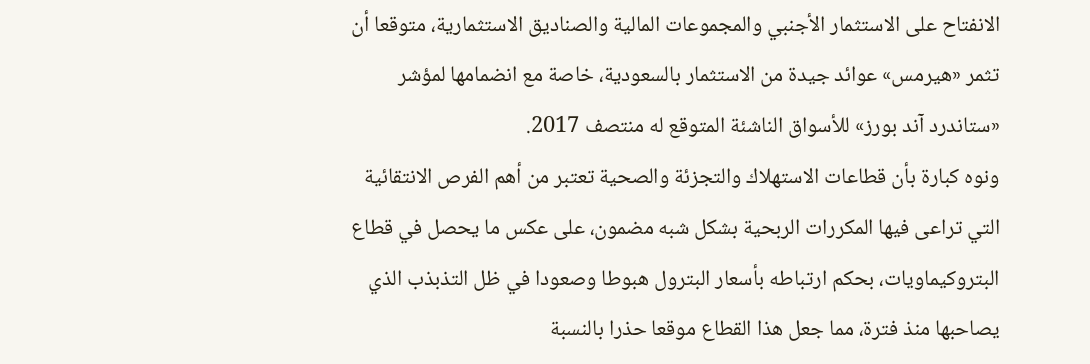الانفتاح على الاستثمار الأجنبي والمجموعات المالية والصناديق الاستثمارية، متوقعا أن تثمر «هيرمس» عوائد جيدة من الاستثمار بالسعودية، خاصة مع انضمامها لمؤشر «ستاندرد آند بورز» للأسواق الناشئة المتوقع له منتصف 2017.
ونوه كبارة بأن قطاعات الاستهلاك والتجزئة والصحية تعتبر من أهم الفرص الانتقائية التي تراعى فيها المكررات الربحية بشكل شبه مضمون، على عكس ما يحصل في قطاع البتروكيماويات، بحكم ارتباطه بأسعار البترول هبوطا وصعودا في ظل التذبذب الذي يصاحبها منذ فترة، مما جعل هذا القطاع موقعا حذرا بالنسبة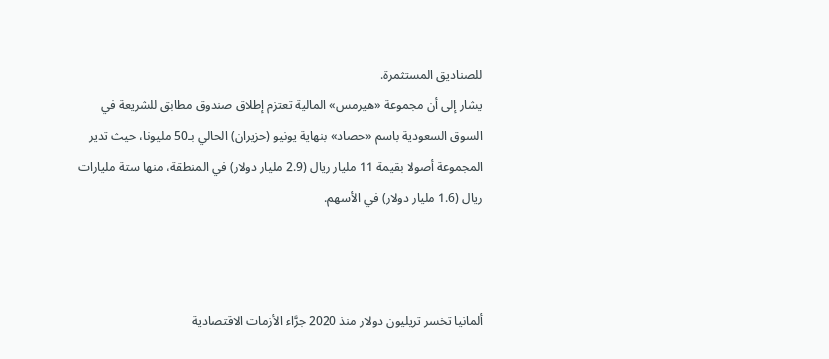للصناديق المستثمرة.
يشار إلى أن مجموعة «هيرمس» المالية تعتزم إطلاق صندوق مطابق للشريعة في السوق السعودية باسم «حصاد» بنهاية يونيو (حزيران) الحالي بـ50 مليونا، حيث تدير المجموعة أصولا بقيمة 11 مليار ريال (2.9 مليار دولار) في المنطقة، منها ستة مليارات ريال (1.6 مليار دولار) في الأسهم.



ألمانيا تخسر تريليون دولار منذ 2020 جرَّاء الأزمات الاقتصادية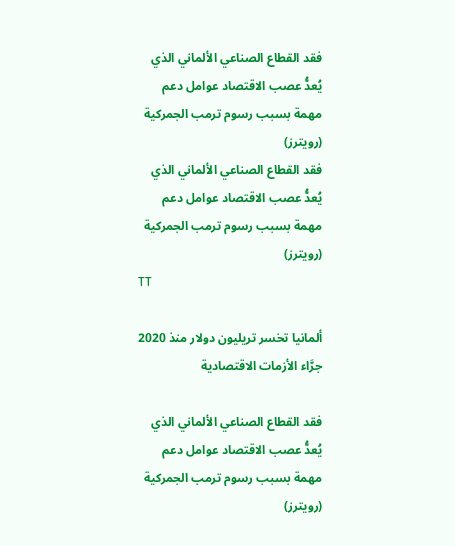فقد القطاع الصناعي الألماني الذي يُعدُّ عصب الاقتصاد عوامل دعم مهمة بسبب رسوم ترمب الجمركية (رويترز)
فقد القطاع الصناعي الألماني الذي يُعدُّ عصب الاقتصاد عوامل دعم مهمة بسبب رسوم ترمب الجمركية (رويترز)
TT

ألمانيا تخسر تريليون دولار منذ 2020 جرَّاء الأزمات الاقتصادية

فقد القطاع الصناعي الألماني الذي يُعدُّ عصب الاقتصاد عوامل دعم مهمة بسبب رسوم ترمب الجمركية (رويترز)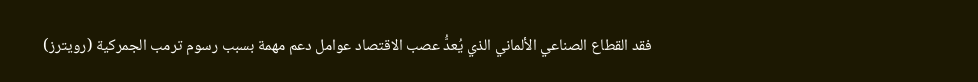فقد القطاع الصناعي الألماني الذي يُعدُّ عصب الاقتصاد عوامل دعم مهمة بسبب رسوم ترمب الجمركية (رويترز)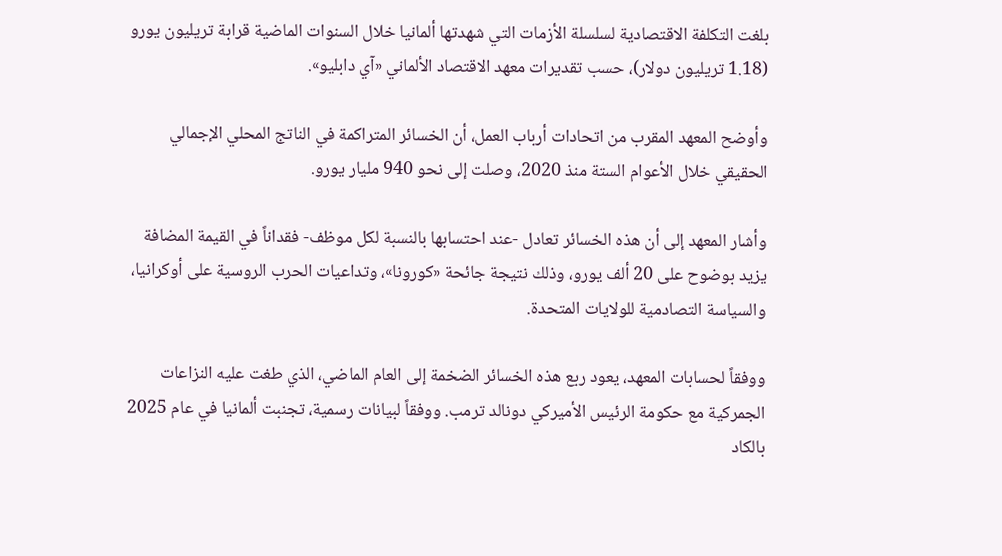بلغت التكلفة الاقتصادية لسلسلة الأزمات التي شهدتها ألمانيا خلال السنوات الماضية قرابة تريليون يورو (1.18 تريليون دولار)، حسب تقديرات معهد الاقتصاد الألماني «آي دابليو».

وأوضح المعهد المقرب من اتحادات أرباب العمل، أن الخسائر المتراكمة في الناتج المحلي الإجمالي الحقيقي خلال الأعوام الستة منذ 2020، وصلت إلى نحو 940 مليار يورو.

وأشار المعهد إلى أن هذه الخسائر تعادل -عند احتسابها بالنسبة لكل موظف- فقداناً في القيمة المضافة يزيد بوضوح على 20 ألف يورو، وذلك نتيجة جائحة «كورونا»، وتداعيات الحرب الروسية على أوكرانيا، والسياسة التصادمية للولايات المتحدة.

ووفقاً لحسابات المعهد، يعود ربع هذه الخسائر الضخمة إلى العام الماضي، الذي طغت عليه النزاعات الجمركية مع حكومة الرئيس الأميركي دونالد ترمب. ووفقاً لبيانات رسمية، تجنبت ألمانيا في عام 2025 بالكاد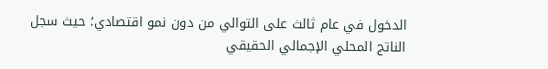الدخول في عام ثالث على التوالي من دون نمو اقتصادي؛ حيث سجل الناتج المحلي الإجمالي الحقيقي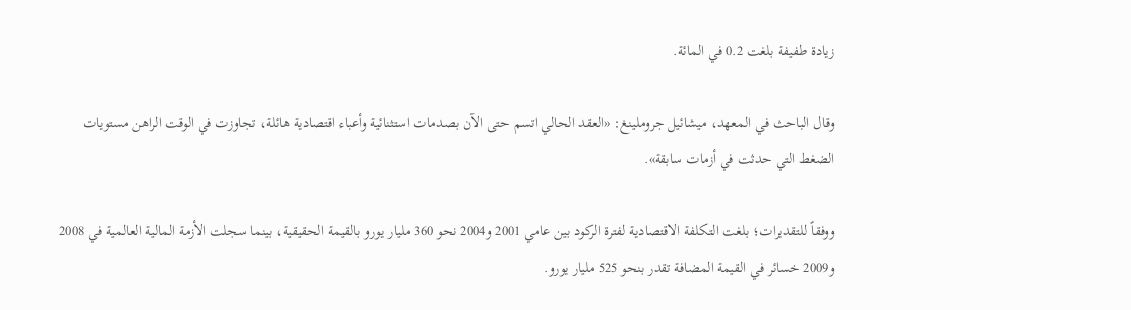زيادة طفيفة بلغت 0.2 في المائة.

وقال الباحث في المعهد، ميشائيل جروملينغ: «العقد الحالي اتسم حتى الآن بصدمات استثنائية وأعباء اقتصادية هائلة، تجاوزت في الوقت الراهن مستويات الضغط التي حدثت في أزمات سابقة».

ووفقاً للتقديرات؛ بلغت التكلفة الاقتصادية لفترة الركود بين عامي 2001 و2004 نحو 360 مليار يورو بالقيمة الحقيقية، بينما سجلت الأزمة المالية العالمية في 2008 و2009 خسائر في القيمة المضافة تقدر بنحو 525 مليار يورو.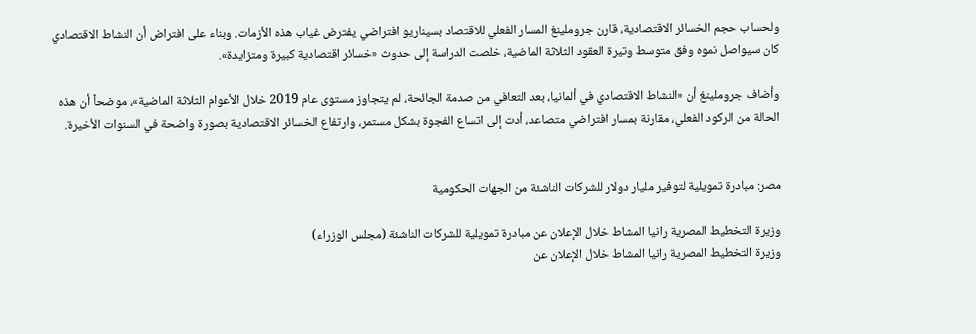ولحساب حجم الخسائر الاقتصادية، قارن جروملينغ المسار الفعلي للاقتصاد بسيناريو افتراضي يفترض غياب هذه الأزمات. وبناء على افتراض أن النشاط الاقتصادي كان سيواصل نموه وفق متوسط وتيرة العقود الثلاثة الماضية، خلصت الدراسة إلى حدوث «خسائر اقتصادية كبيرة ومتزايدة».

وأضاف جروملينغ أن «النشاط الاقتصادي في ألمانيا، بعد التعافي من صدمة الجائحة، لم يتجاوز مستوى عام 2019 خلال الأعوام الثلاثة الماضية»، موضحاً أن هذه الحالة من الركود الفعلي، مقارنة بمسار افتراضي متصاعد، أدت إلى اتساع الفجوة بشكل مستمر، وارتفاع الخسائر الاقتصادية بصورة واضحة في السنوات الأخيرة.


مصر: مبادرة تمويلية لتوفير مليار دولار للشركات الناشئة من الجهات الحكومية

وزيرة التخطيط المصرية رانيا المشاط خلال الإعلان عن مبادرة تمويلية للشركات الناشئة (مجلس الوزراء)
وزيرة التخطيط المصرية رانيا المشاط خلال الإعلان عن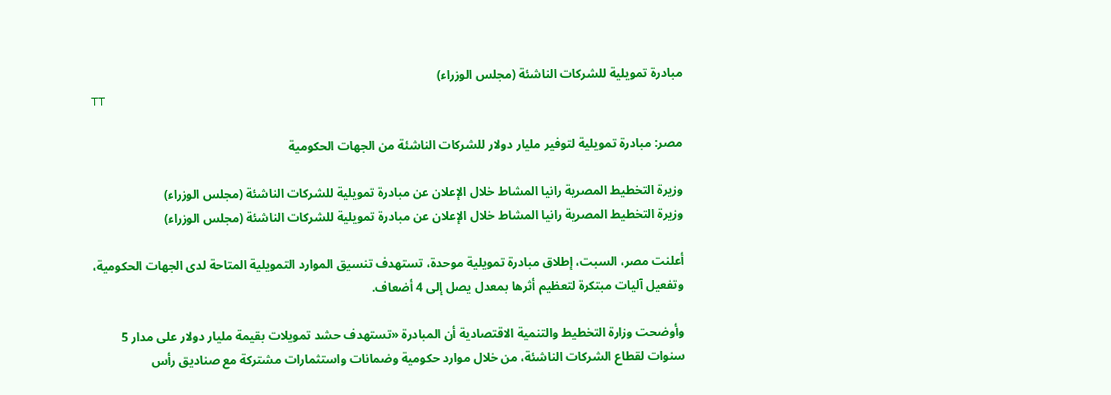مبادرة تمويلية للشركات الناشئة (مجلس الوزراء)
TT

مصر: مبادرة تمويلية لتوفير مليار دولار للشركات الناشئة من الجهات الحكومية

وزيرة التخطيط المصرية رانيا المشاط خلال الإعلان عن مبادرة تمويلية للشركات الناشئة (مجلس الوزراء)
وزيرة التخطيط المصرية رانيا المشاط خلال الإعلان عن مبادرة تمويلية للشركات الناشئة (مجلس الوزراء)

أعلنت مصر، السبت، إطلاق مبادرة تمويلية موحدة، تستهدف تنسيق الموارد التمويلية المتاحة لدى الجهات الحكومية، وتفعيل آليات مبتكرة لتعظيم أثرها بمعدل يصل إلى 4 أضعاف.

وأوضحت وزارة التخطيط والتنمية الاقتصادية أن المبادرة «تستهدف حشد تمويلات بقيمة مليار دولار على مدار 5 سنوات لقطاع الشركات الناشئة، من خلال موارد حكومية وضمانات واستثمارات مشتركة مع صناديق رأس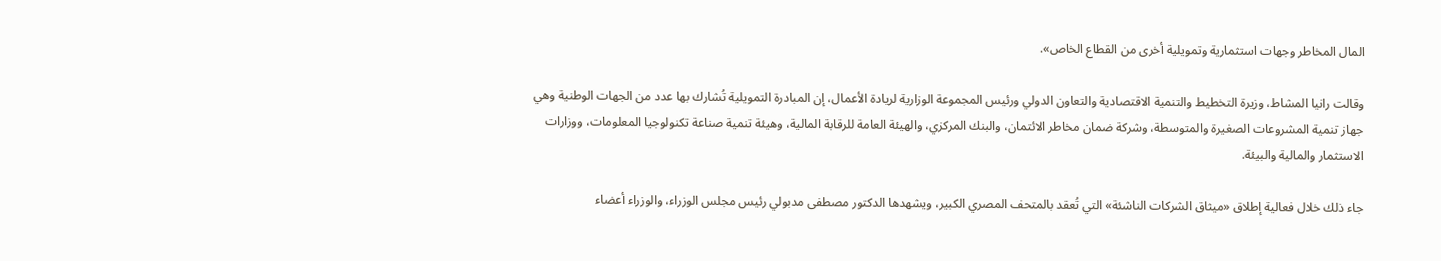المال المخاطر وجهات استثمارية وتمويلية أخرى من القطاع الخاص».

وقالت رانيا المشاط، وزيرة التخطيط والتنمية الاقتصادية والتعاون الدولي ورئيس المجموعة الوزارية لريادة الأعمال، إن المبادرة التمويلية تُشارك بها عدد من الجهات الوطنية وهي جهاز تنمية المشروعات الصغيرة والمتوسطة، وشركة ضمان مخاطر الائتمان، والبنك المركزي، والهيئة العامة للرقابة المالية، وهيئة تنمية صناعة تكنولوجيا المعلومات، ووزارات الاستثمار والمالية والبيئة.

جاء ذلك خلال فعالية إطلاق «ميثاق الشركات الناشئة» التي تُعقد بالمتحف المصري الكبير، ويشهدها الدكتور مصطفى مدبولي رئيس مجلس الوزراء، والوزراء أعضاء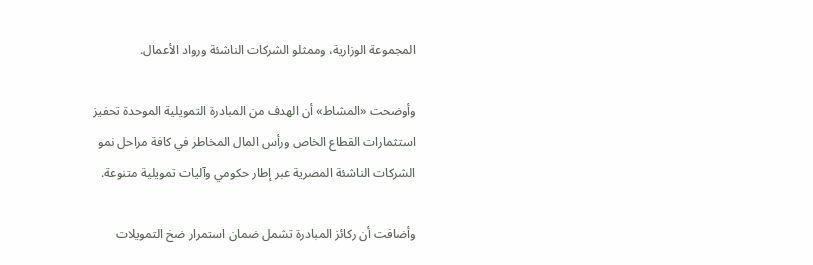المجموعة الوزارية، وممثلو الشركات الناشئة ورواد الأعمال.

وأوضحت «المشاط» أن الهدف من المبادرة التمويلية الموحدة تحفيز استثمارات القطاع الخاص ورأس المال المخاطر في كافة مراحل نمو الشركات الناشئة المصرية عبر إطار حكومي وآليات تمويلية متنوعة.

وأضافت أن ركائز المبادرة تشمل ضمان استمرار ضخ التمويلات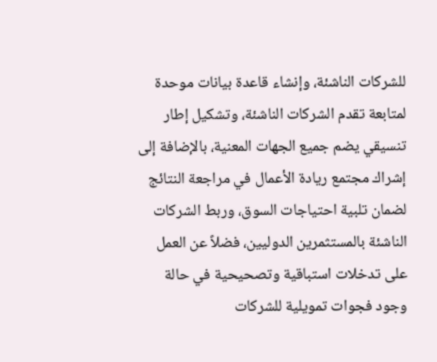للشركات الناشئة، وإنشاء قاعدة بيانات موحدة لمتابعة تقدم الشركات الناشئة، وتشكيل إطار تنسيقي يضم جميع الجهات المعنية، بالإضافة إلى إشراك مجتمع ريادة الأعمال في مراجعة النتائج لضمان تلبية احتياجات السوق، وربط الشركات الناشئة بالمستثمرين الدوليين، فضلاً عن العمل على تدخلات استباقية وتصحيحية في حالة وجود فجوات تمويلية للشركات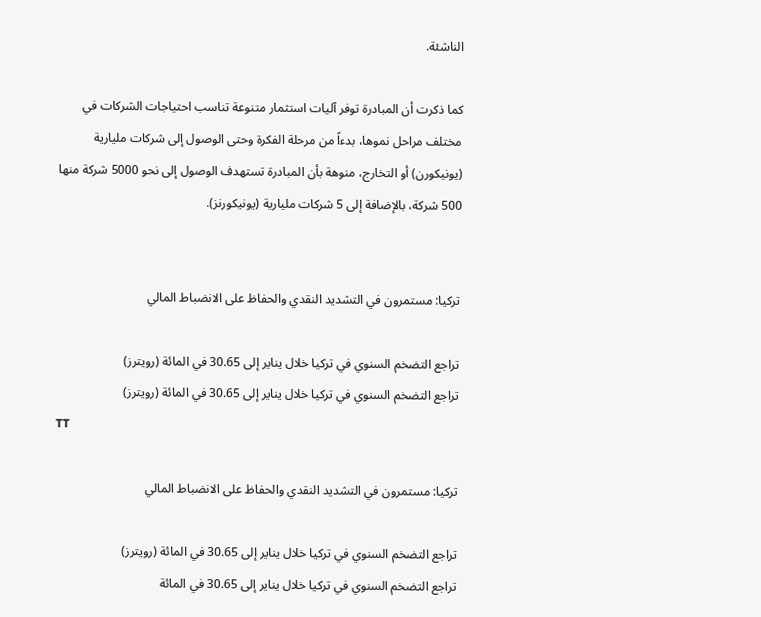الناشئة.

كما ذكرت أن المبادرة توفر آليات استثمار متنوعة تناسب احتياجات الشركات في مختلف مراحل نموها، بدءاً من مرحلة الفكرة وحتى الوصول إلى شركات مليارية (يونيكورن) أو التخارج، منوهة بأن المبادرة تستهدف الوصول إلى نحو 5000 شركة منها 500 شركة، بالإضافة إلى 5 شركات مليارية (يونيكورنز).


تركيا: مستمرون في التشديد النقدي والحفاظ على الانضباط المالي

تراجع التضخم السنوي في تركيا خلال يناير إلى 30.65 في المائة (رويترز)
تراجع التضخم السنوي في تركيا خلال يناير إلى 30.65 في المائة (رويترز)
TT

تركيا: مستمرون في التشديد النقدي والحفاظ على الانضباط المالي

تراجع التضخم السنوي في تركيا خلال يناير إلى 30.65 في المائة (رويترز)
تراجع التضخم السنوي في تركيا خلال يناير إلى 30.65 في المائة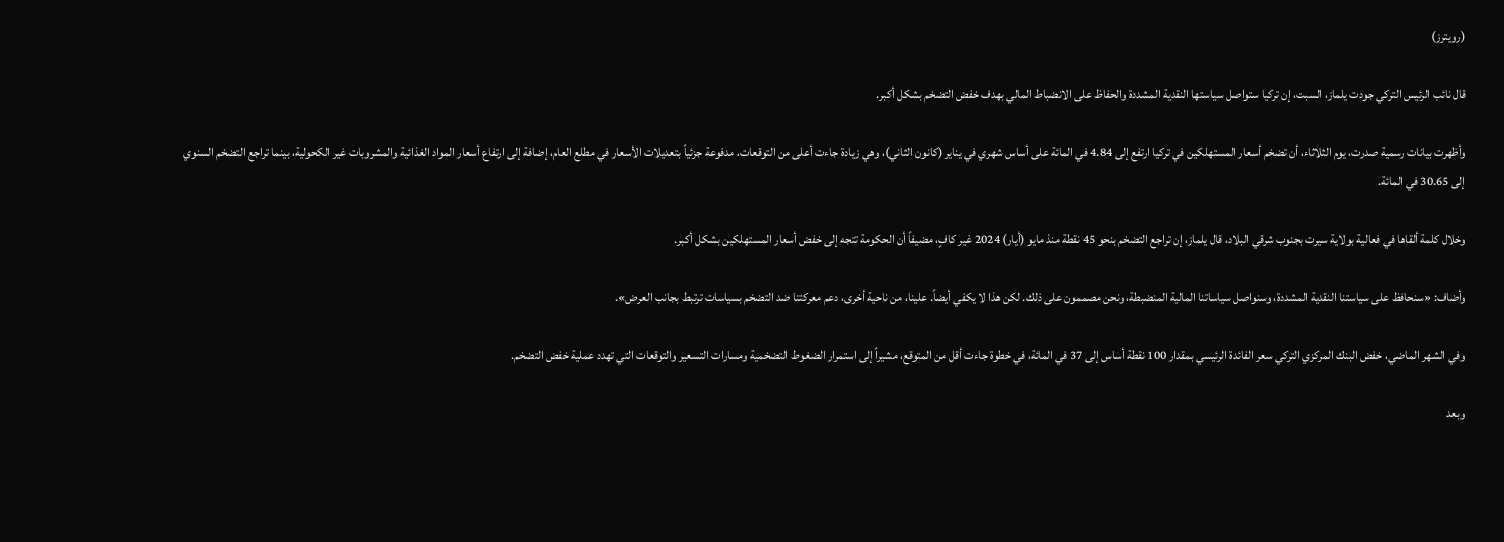(رويترز)

قال نائب الرئيس التركي جودت يلماز، السبت، إن تركيا ستواصل سياستها النقدية المشددة والحفاظ على الانضباط المالي بهدف خفض التضخم بشكل أكبر.

وأظهرت بيانات رسمية صدرت، يوم الثلاثاء، أن تضخم أسعار المستهلكين في تركيا ارتفع إلى 4.84 في المائة على أساس شهري في يناير (كانون الثاني)، وهي زيادة جاءت أعلى من التوقعات، مدفوعة جزئياً بتعديلات الأسعار في ‌مطلع العام، ‌إضافة إلى ارتفاع أسعار ‌المواد الغذائية والمشروبات غير ‌الكحولية، بينما تراجع التضخم السنوي إلى 30.65 في المائة.

وخلال كلمة ألقاها في فعالية بولاية سيرت بجنوب شرقي البلاد، قال يلماز، إن تراجع التضخم بنحو 45 نقطة منذ مايو (أيار) 2024 غير كافٍ، مضيفاً أن الحكومة تتجه إلى خفض أسعار المستهلكين بشكل أكبر.

وأضاف: «سنحافظ على سياستنا ‌النقدية المشددة، وسنواصل سياساتنا المالية المنضبطة، ونحن مصممون على ذلك. لكن هذا لا يكفي أيضاً. علينا، من ناحية أخرى، دعم معركتنا ضد التضخم بسياسات ترتبط بجانب العرض».

وفي الشهر الماضي، خفض البنك المركزي التركي سعر الفائدة الرئيسي بمقدار 100 نقطة أساس إلى 37 في المائة، في خطوة جاءت أقل من المتوقع، مشيراً إلى استمرار الضغوط التضخمية ومسارات التسعير والتوقعات التي تهدد عملية خفض التضخم.

وبعد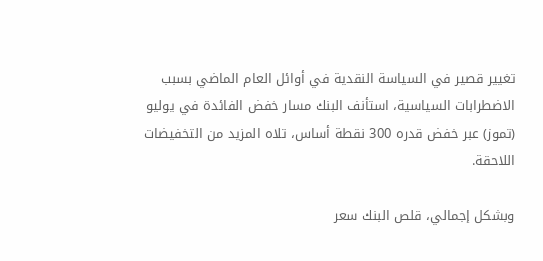تغيير قصير في السياسة النقدية في أوائل العام الماضي بسبب الاضطرابات السياسية، استأنف البنك مسار خفض الفائدة في يوليو (تموز) عبر خفض قدره 300 نقطة أساس، تلاه المزيد من التخفيضات اللاحقة.

وبشكل إجمالي، قلص البنك سعر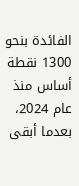الفائدة بنحو 1300 نقطة أساس منذ عام 2024، بعدما أبقى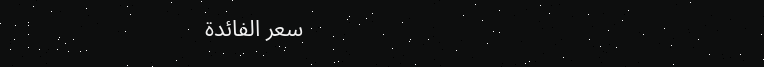سعر الفائدة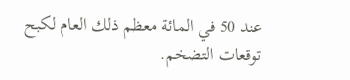عند ‌50 في المائة معظم ذلك العام لكبح توقعات التضخم.